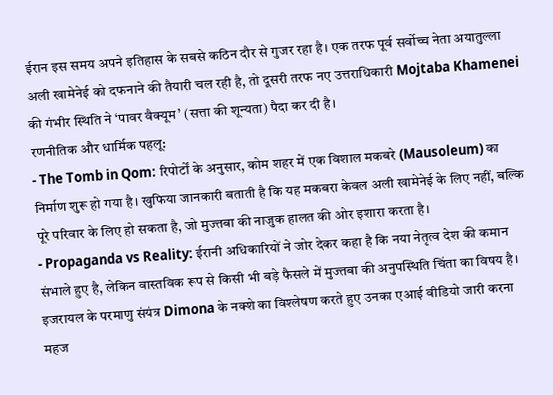ईरान इस समय अपने इतिहास के सबसे कठिन दौर से गुजर रहा है। एक तरफ पूर्व सर्वोच्च नेता अयातुल्ला अली खामेनेई को दफनाने की तैयारी चल रही है, तो दूसरी तरफ नए उत्तराधिकारी Mojtaba Khamenei की गंभीर स्थिति ने ‘पावर वैक्यूम’ (सत्ता की शून्यता) पैदा कर दी है।
रणनीतिक और धार्मिक पहलू:
- The Tomb in Qom: रिपोर्टों के अनुसार, कोम शहर में एक विशाल मकबरे (Mausoleum) का निर्माण शुरू हो गया है। खुफिया जानकारी बताती है कि यह मकबरा केवल अली खामेनेई के लिए नहीं, बल्कि पूरे परिवार के लिए हो सकता है, जो मुज्तबा की नाजुक हालत की ओर इशारा करता है।
- Propaganda vs Reality: ईरानी अधिकारियों ने जोर देकर कहा है कि नया नेतृत्व देश की कमान संभाले हुए है, लेकिन वास्तविक रूप से किसी भी बड़े फैसले में मुज्तबा की अनुपस्थिति चिंता का विषय है। इजरायल के परमाणु संयंत्र Dimona के नक्शे का विश्लेषण करते हुए उनका एआई वीडियो जारी करना महज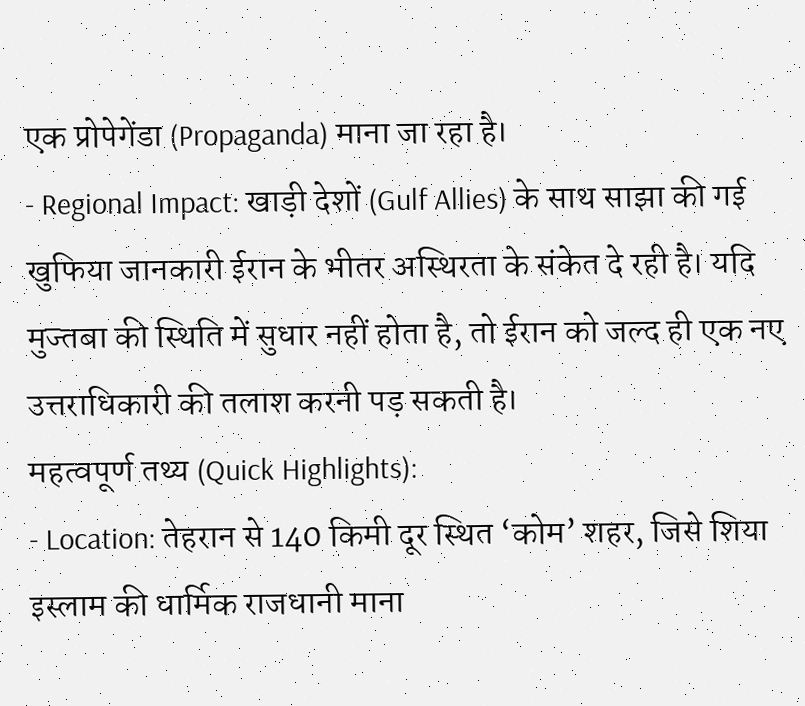एक प्रोपेगेंडा (Propaganda) माना जा रहा है।
- Regional Impact: खाड़ी देशों (Gulf Allies) के साथ साझा की गई खुफिया जानकारी ईरान के भीतर अस्थिरता के संकेत दे रही है। यदि मुज्तबा की स्थिति में सुधार नहीं होता है, तो ईरान को जल्द ही एक नए उत्तराधिकारी की तलाश करनी पड़ सकती है।
महत्वपूर्ण तथ्य (Quick Highlights):
- Location: तेहरान से 140 किमी दूर स्थित ‘कोम’ शहर, जिसे शिया इस्लाम की धार्मिक राजधानी माना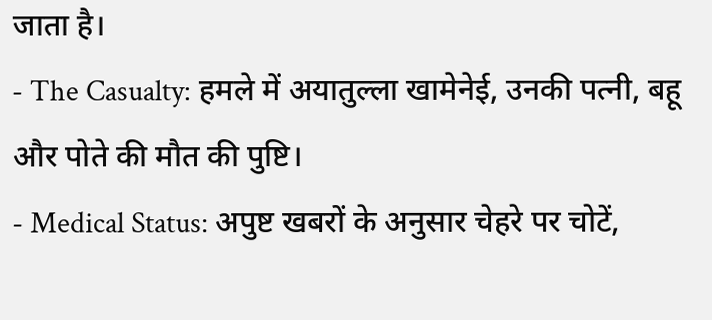जाता है।
- The Casualty: हमले में अयातुल्ला खामेनेई, उनकी पत्नी, बहू और पोते की मौत की पुष्टि।
- Medical Status: अपुष्ट खबरों के अनुसार चेहरे पर चोटें,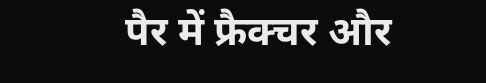पैर में फ्रैक्चर और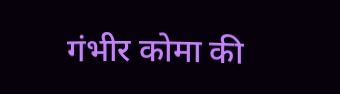गंभीर कोमा की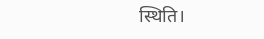स्थिति।